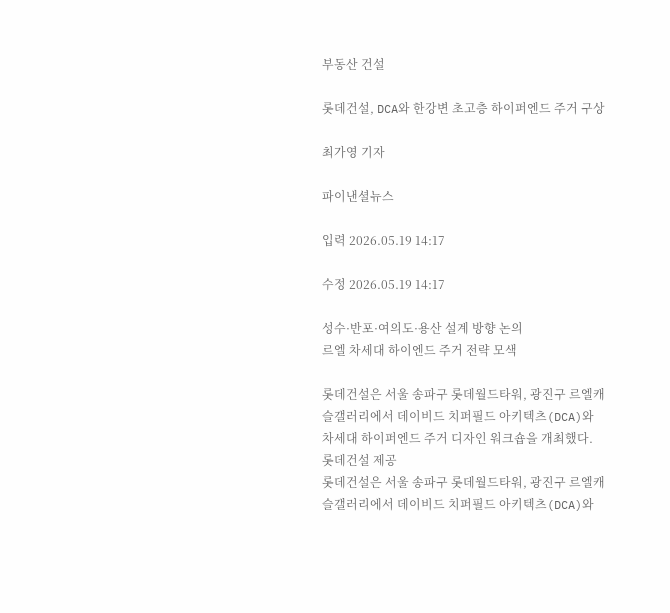부동산 건설

롯데건설, DCA와 한강변 초고층 하이퍼엔드 주거 구상

최가영 기자

파이낸셜뉴스

입력 2026.05.19 14:17

수정 2026.05.19 14:17

성수·반포·여의도·용산 설계 방향 논의
르엘 차세대 하이엔드 주거 전략 모색

롯데건설은 서울 송파구 롯데월드타워, 광진구 르엘캐슬갤러리에서 데이비드 치퍼필드 아키텍츠(DCA)와 차세대 하이퍼엔드 주거 디자인 워크숍을 개최했다. 롯데건설 제공
롯데건설은 서울 송파구 롯데월드타워, 광진구 르엘캐슬갤러리에서 데이비드 치퍼필드 아키텍츠(DCA)와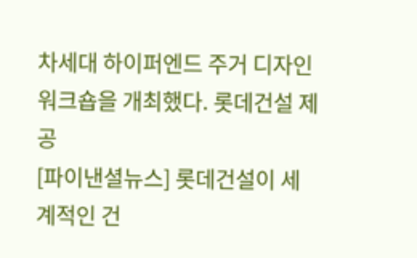차세대 하이퍼엔드 주거 디자인 워크숍을 개최했다. 롯데건설 제공
[파이낸셜뉴스] 롯데건설이 세계적인 건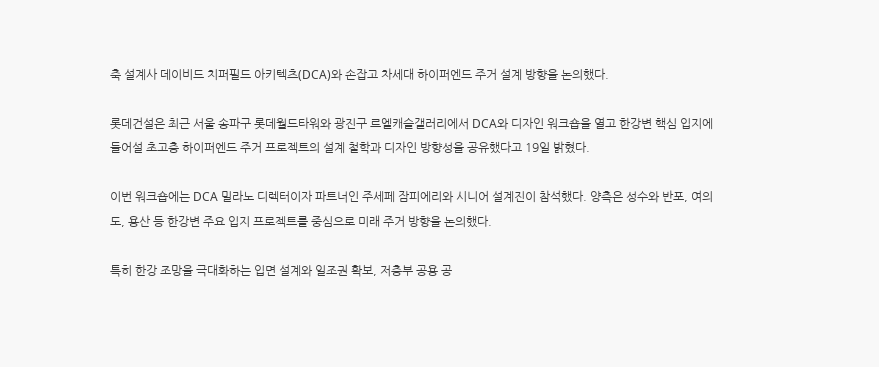축 설계사 데이비드 치퍼필드 아키텍츠(DCA)와 손잡고 차세대 하이퍼엔드 주거 설계 방향을 논의했다.

롯데건설은 최근 서울 송파구 롯데월드타워와 광진구 르엘캐슬갤러리에서 DCA와 디자인 워크숍을 열고 한강변 핵심 입지에 들어설 초고층 하이퍼엔드 주거 프로젝트의 설계 철학과 디자인 방향성을 공유했다고 19일 밝혔다.

이번 워크숍에는 DCA 밀라노 디렉터이자 파트너인 주세페 잠피에리와 시니어 설계진이 참석했다. 양측은 성수와 반포, 여의도, 용산 등 한강변 주요 입지 프로젝트를 중심으로 미래 주거 방향을 논의했다.

특히 한강 조망을 극대화하는 입면 설계와 일조권 확보, 저층부 공용 공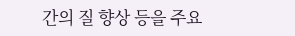간의 질 향상 등을 주요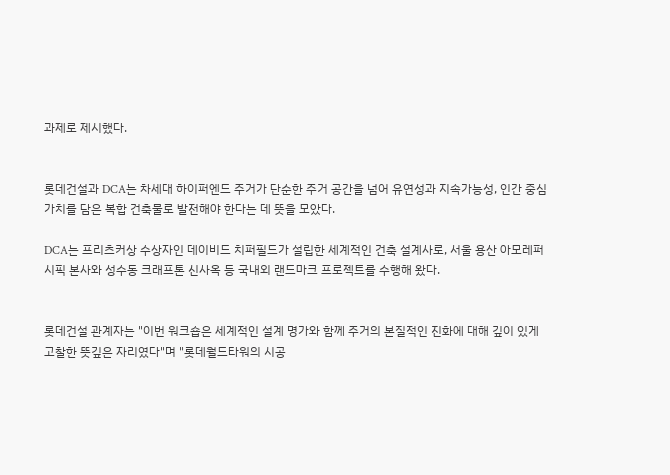과제로 제시했다.


롯데건설과 DCA는 차세대 하이퍼엔드 주거가 단순한 주거 공간을 넘어 유연성과 지속가능성, 인간 중심 가치를 담은 복합 건축물로 발전해야 한다는 데 뜻을 모았다.

DCA는 프리츠커상 수상자인 데이비드 치퍼필드가 설립한 세계적인 건축 설계사로, 서울 용산 아모레퍼시픽 본사와 성수동 크래프톤 신사옥 등 국내외 랜드마크 프로젝트를 수행해 왔다.


롯데건설 관계자는 "이번 워크숍은 세계적인 설계 명가와 함께 주거의 본질적인 진화에 대해 깊이 있게 고찰한 뜻깊은 자리였다"며 "롯데월드타워의 시공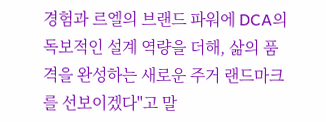경험과 르엘의 브랜드 파워에 DCA의 독보적인 설계 역량을 더해, 삶의 품격을 완성하는 새로운 주거 랜드마크를 선보이겠다"고 말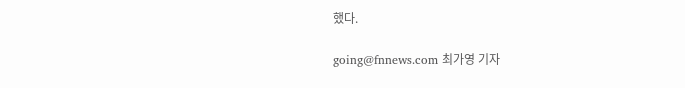했다.

going@fnnews.com 최가영 기자